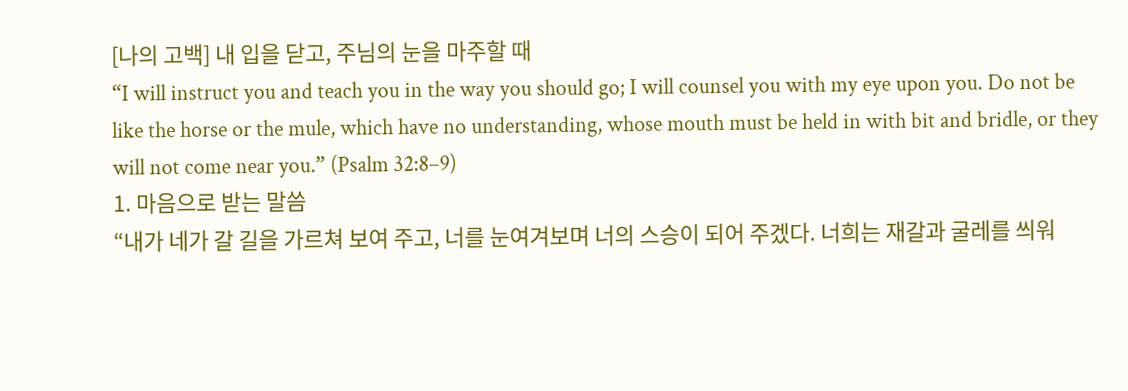[나의 고백] 내 입을 닫고, 주님의 눈을 마주할 때
“I will instruct you and teach you in the way you should go; I will counsel you with my eye upon you. Do not be like the horse or the mule, which have no understanding, whose mouth must be held in with bit and bridle, or they will not come near you.” (Psalm 32:8–9)
1. 마음으로 받는 말씀
“내가 네가 갈 길을 가르쳐 보여 주고, 너를 눈여겨보며 너의 스승이 되어 주겠다. 너희는 재갈과 굴레를 씌워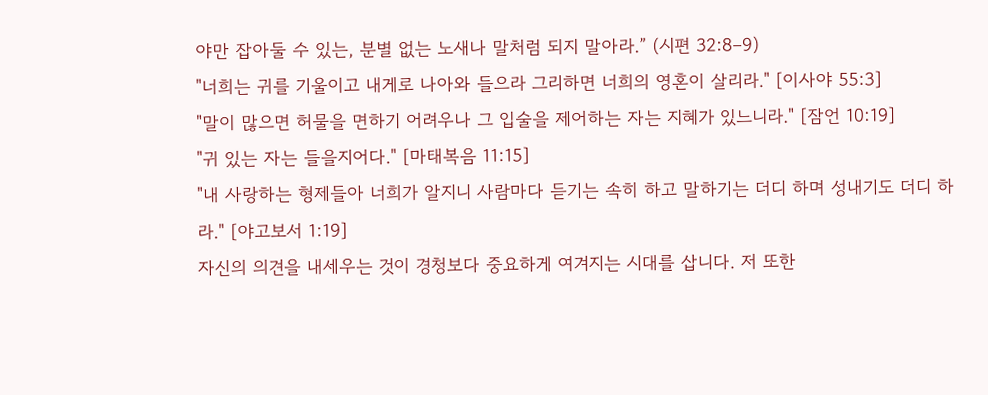야만 잡아둘 수 있는, 분별 없는 노새나 말처럼 되지 말아라.” (시편 32:8–9)
"너희는 귀를 기울이고 내게로 나아와 들으라 그리하면 너희의 영혼이 살리라." [이사야 55:3]
"말이 많으면 허물을 면하기 어려우나 그 입술을 제어하는 자는 지혜가 있느니라." [잠언 10:19]
"귀 있는 자는 들을지어다." [마태복음 11:15]
"내 사랑하는 형제들아 너희가 알지니 사람마다 듣기는 속히 하고 말하기는 더디 하며 성내기도 더디 하라." [야고보서 1:19]
자신의 의견을 내세우는 것이 경청보다 중요하게 여겨지는 시대를 삽니다. 저 또한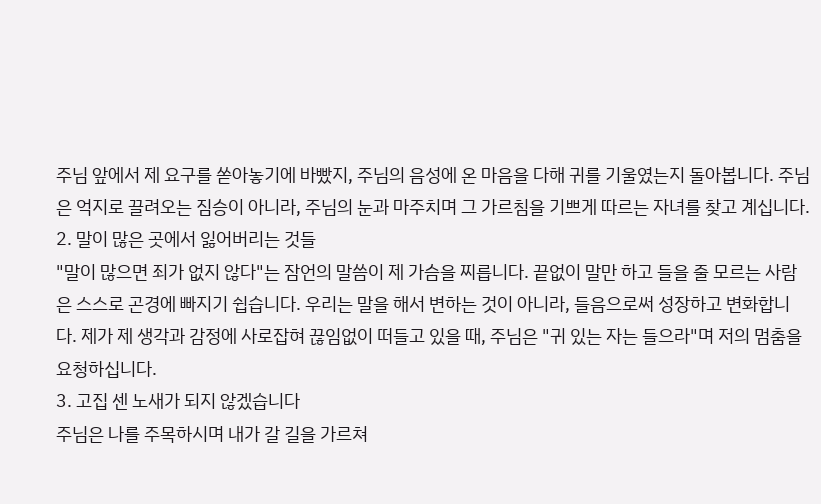주님 앞에서 제 요구를 쏟아놓기에 바빴지, 주님의 음성에 온 마음을 다해 귀를 기울였는지 돌아봅니다. 주님은 억지로 끌려오는 짐승이 아니라, 주님의 눈과 마주치며 그 가르침을 기쁘게 따르는 자녀를 찾고 계십니다.
2. 말이 많은 곳에서 잃어버리는 것들
"말이 많으면 죄가 없지 않다"는 잠언의 말씀이 제 가슴을 찌릅니다. 끝없이 말만 하고 들을 줄 모르는 사람은 스스로 곤경에 빠지기 쉽습니다. 우리는 말을 해서 변하는 것이 아니라, 들음으로써 성장하고 변화합니다. 제가 제 생각과 감정에 사로잡혀 끊임없이 떠들고 있을 때, 주님은 "귀 있는 자는 들으라"며 저의 멈춤을 요청하십니다.
3. 고집 센 노새가 되지 않겠습니다
주님은 나를 주목하시며 내가 갈 길을 가르쳐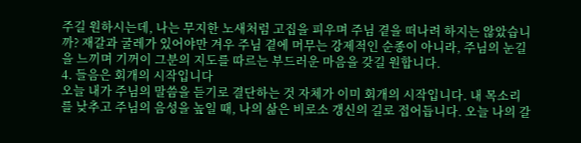주길 원하시는데, 나는 무지한 노새처럼 고집을 피우며 주님 곁을 떠나려 하지는 않았습니까? 재갈과 굴레가 있어야만 겨우 주님 곁에 머무는 강제적인 순종이 아니라, 주님의 눈길을 느끼며 기꺼이 그분의 지도를 따르는 부드러운 마음을 갖길 원합니다.
4. 들음은 회개의 시작입니다
오늘 내가 주님의 말씀을 듣기로 결단하는 것 자체가 이미 회개의 시작입니다. 내 목소리를 낮추고 주님의 음성을 높일 때, 나의 삶은 비로소 갱신의 길로 접어듭니다. 오늘 나의 갈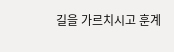길을 가르치시고 훈계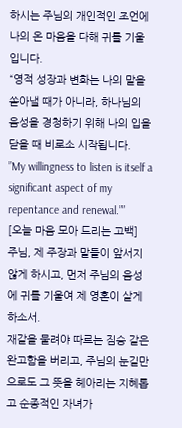하시는 주님의 개인적인 조언에 나의 온 마음을 다해 귀를 기울입니다.
“영적 성장과 변화는 나의 말을 쏟아낼 때가 아니라, 하나님의 음성을 경청하기 위해 나의 입을 닫을 때 비로소 시작됩니다.
”My willingness to listen is itself a significant aspect of my repentance and renewal.””
[오늘 마음 모아 드리는 고백]
주님, 제 주장과 말들이 앞서지 않게 하시고, 먼저 주님의 음성에 귀를 기울여 제 영혼이 살게 하소서.
재갈을 물려야 따르는 짐승 같은 완고함을 버리고, 주님의 눈길만으로도 그 뜻을 헤아리는 지혜롭고 순종적인 자녀가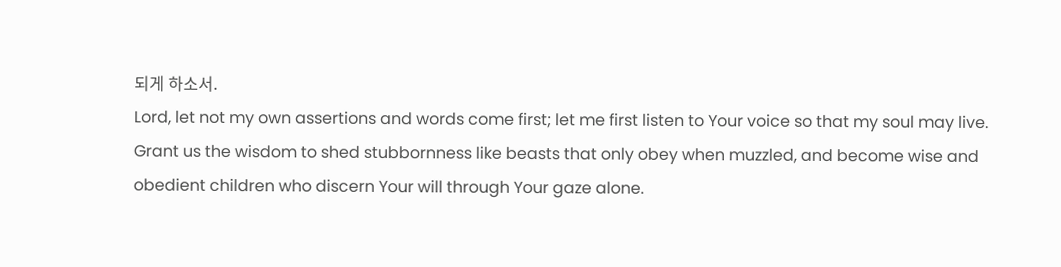되게 하소서.
Lord, let not my own assertions and words come first; let me first listen to Your voice so that my soul may live.
Grant us the wisdom to shed stubbornness like beasts that only obey when muzzled, and become wise and obedient children who discern Your will through Your gaze alone.